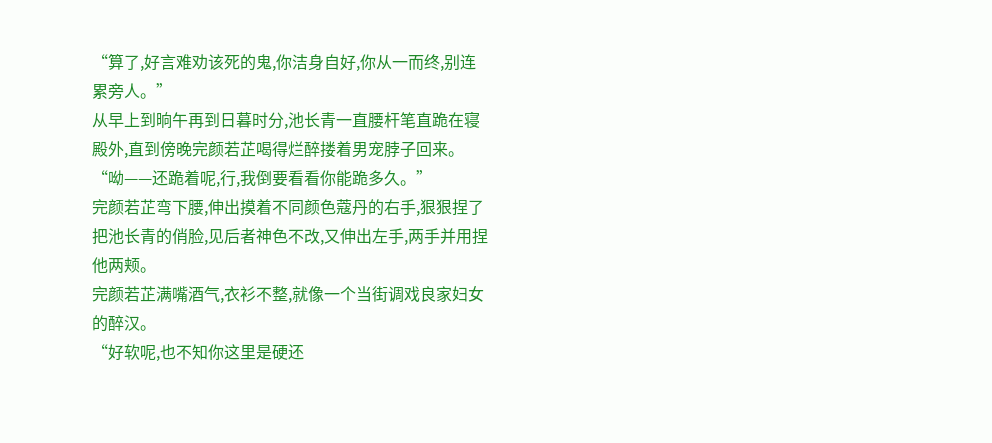“算了,好言难劝该死的鬼,你洁身自好,你从一而终,别连累旁人。”
从早上到晌午再到日暮时分,池长青一直腰杆笔直跪在寝殿外,直到傍晚完颜若芷喝得烂醉搂着男宠脖子回来。
“呦——还跪着呢,行,我倒要看看你能跪多久。”
完颜若芷弯下腰,伸出摸着不同颜色蔻丹的右手,狠狠捏了把池长青的俏脸,见后者神色不改,又伸出左手,两手并用捏他两颊。
完颜若芷满嘴酒气,衣衫不整,就像一个当街调戏良家妇女的醉汉。
“好软呢,也不知你这里是硬还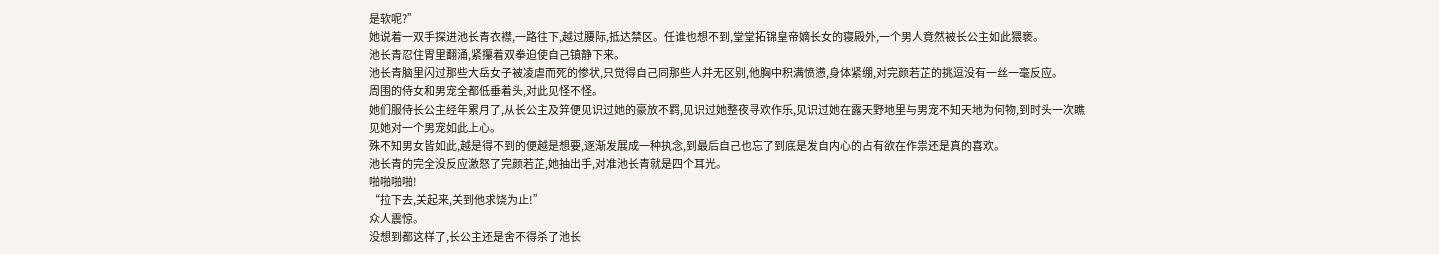是软呢?”
她说着一双手探进池长青衣襟,一路往下,越过腰际,抵达禁区。任谁也想不到,堂堂拓锦皇帝嫡长女的寝殿外,一个男人竟然被长公主如此猥亵。
池长青忍住胃里翻涌,紧攥着双拳迫使自己镇静下来。
池长青脑里闪过那些大岳女子被凌虐而死的惨状,只觉得自己同那些人并无区别,他胸中积满愤懑,身体紧绷,对完颜若芷的挑逗没有一丝一毫反应。
周围的侍女和男宠全都低垂着头,对此见怪不怪。
她们服侍长公主经年累月了,从长公主及笄便见识过她的豪放不羁,见识过她整夜寻欢作乐,见识过她在露天野地里与男宠不知天地为何物,到时头一次瞧见她对一个男宠如此上心。
殊不知男女皆如此,越是得不到的便越是想要,逐渐发展成一种执念,到最后自己也忘了到底是发自内心的占有欲在作祟还是真的喜欢。
池长青的完全没反应激怒了完颜若芷,她抽出手,对准池长青就是四个耳光。
啪啪啪啪!
“拉下去,关起来,关到他求饶为止!”
众人震惊。
没想到都这样了,长公主还是舍不得杀了池长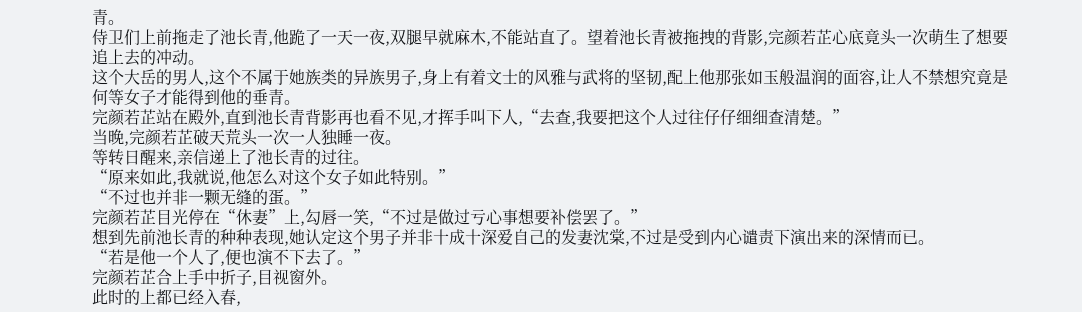青。
侍卫们上前拖走了池长青,他跪了一天一夜,双腿早就麻木,不能站直了。望着池长青被拖拽的背影,完颜若芷心底竟头一次萌生了想要追上去的冲动。
这个大岳的男人,这个不属于她族类的异族男子,身上有着文士的风雅与武将的坚韧,配上他那张如玉般温润的面容,让人不禁想究竟是何等女子才能得到他的垂青。
完颜若芷站在殿外,直到池长青背影再也看不见,才挥手叫下人,“去查,我要把这个人过往仔仔细细查清楚。”
当晚,完颜若芷破天荒头一次一人独睡一夜。
等转日醒来,亲信递上了池长青的过往。
“原来如此,我就说,他怎么对这个女子如此特别。”
“不过也并非一颗无缝的蛋。”
完颜若芷目光停在“休妻”上,勾唇一笑,“不过是做过亏心事想要补偿罢了。”
想到先前池长青的种种表现,她认定这个男子并非十成十深爱自己的发妻沈棠,不过是受到内心谴责下演出来的深情而已。
“若是他一个人了,便也演不下去了。”
完颜若芷合上手中折子,目视窗外。
此时的上都已经入春,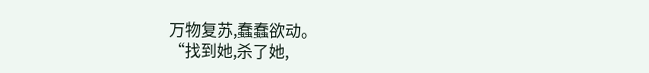万物复苏,蠢蠢欲动。
“找到她,杀了她,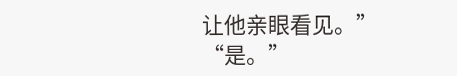让他亲眼看见。”
“是。”